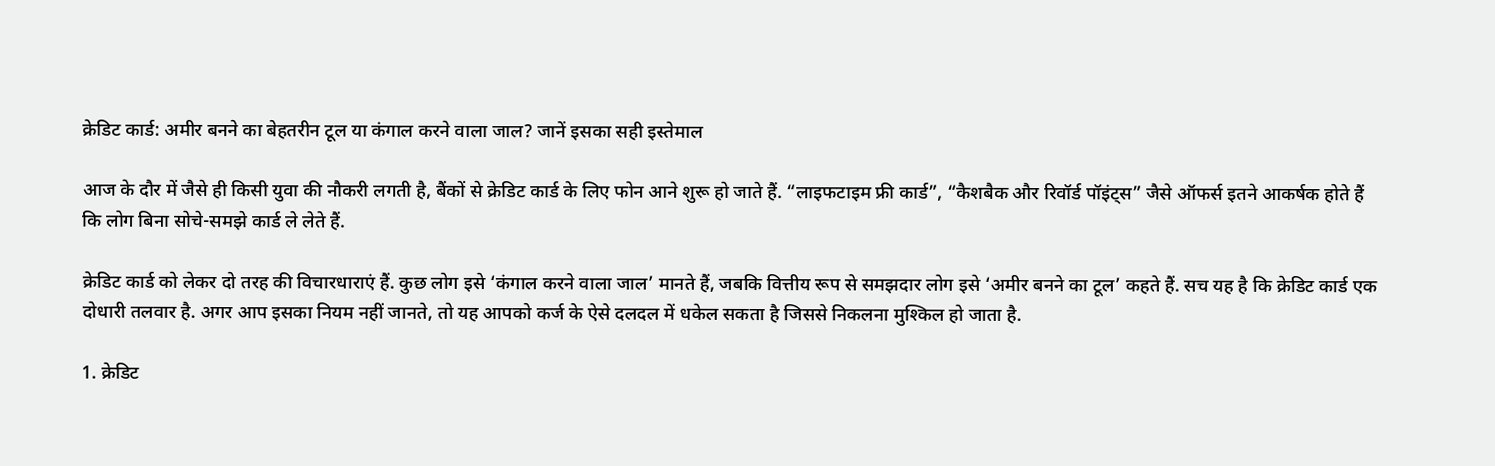क्रेडिट कार्ड: अमीर बनने का बेहतरीन टूल या कंगाल करने वाला जाल? जानें इसका सही इस्तेमाल

आज के दौर में जैसे ही किसी युवा की नौकरी लगती है, बैंकों से क्रेडिट कार्ड के लिए फोन आने शुरू हो जाते हैं. “लाइफटाइम फ्री कार्ड”, “कैशबैक और रिवॉर्ड पॉइंट्स” जैसे ऑफर्स इतने आकर्षक होते हैं कि लोग बिना सोचे-समझे कार्ड ले लेते हैं.

क्रेडिट कार्ड को लेकर दो तरह की विचारधाराएं हैं. कुछ लोग इसे ‘कंगाल करने वाला जाल’ मानते हैं, जबकि वित्तीय रूप से समझदार लोग इसे ‘अमीर बनने का टूल’ कहते हैं. सच यह है कि क्रेडिट कार्ड एक दोधारी तलवार है. अगर आप इसका नियम नहीं जानते, तो यह आपको कर्ज के ऐसे दलदल में धकेल सकता है जिससे निकलना मुश्किल हो जाता है.

1. क्रेडिट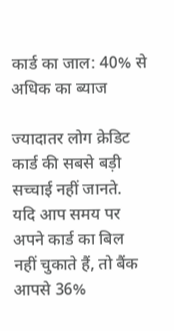कार्ड का जाल: 40% से अधिक का ब्याज

ज्यादातर लोग क्रेडिट कार्ड की सबसे बड़ी सच्चाई नहीं जानते. यदि आप समय पर अपने कार्ड का बिल नहीं चुकाते हैं, तो बैंक आपसे 36%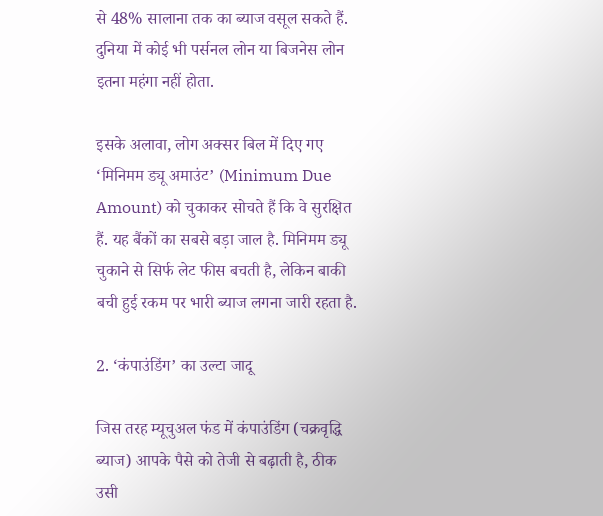से 48% सालाना तक का ब्याज वसूल सकते हैं. दुनिया में कोई भी पर्सनल लोन या बिजनेस लोन इतना महंगा नहीं होता.

इसके अलावा, लोग अक्सर बिल में दिए गए ‘मिनिमम ड्यू अमाउंट’ (Minimum Due Amount) को चुकाकर सोचते हैं कि वे सुरक्षित हैं. यह बैंकों का सबसे बड़ा जाल है. मिनिमम ड्यू चुकाने से सिर्फ लेट फीस बचती है, लेकिन बाकी बची हुई रकम पर भारी ब्याज लगना जारी रहता है.

2. ‘कंपाउंडिंग’ का उल्टा जादू

जिस तरह म्यूचुअल फंड में कंपाउंडिंग (चक्रवृद्धि ब्याज) आपके पैसे को तेजी से बढ़ाती है, ठीक उसी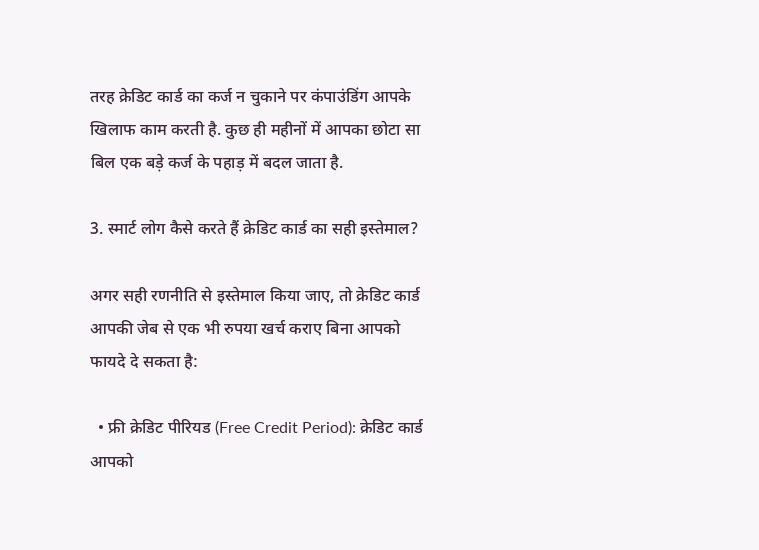तरह क्रेडिट कार्ड का कर्ज न चुकाने पर कंपाउंडिंग आपके खिलाफ काम करती है. कुछ ही महीनों में आपका छोटा सा बिल एक बड़े कर्ज के पहाड़ में बदल जाता है.

3. स्मार्ट लोग कैसे करते हैं क्रेडिट कार्ड का सही इस्तेमाल?

अगर सही रणनीति से इस्तेमाल किया जाए, तो क्रेडिट कार्ड आपकी जेब से एक भी रुपया खर्च कराए बिना आपको फायदे दे सकता है:

  • फ्री क्रेडिट पीरियड (Free Credit Period): क्रेडिट कार्ड आपको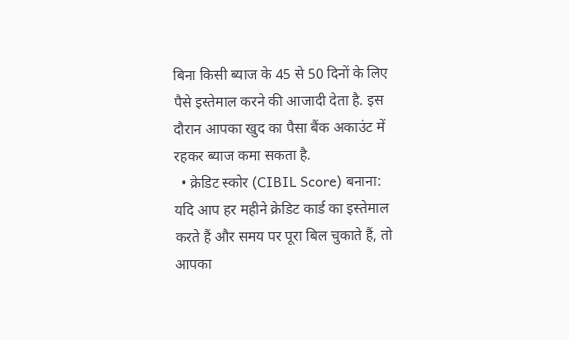बिना किसी ब्याज के 45 से 50 दिनों के लिए पैसे इस्तेमाल करने की आजादी देता है. इस दौरान आपका खुद का पैसा बैंक अकाउंट में रहकर ब्याज कमा सकता है.
  • क्रेडिट स्कोर (CIBIL Score) बनाना: यदि आप हर महीने क्रेडिट कार्ड का इस्तेमाल करते हैं और समय पर पूरा बिल चुकाते हैं, तो आपका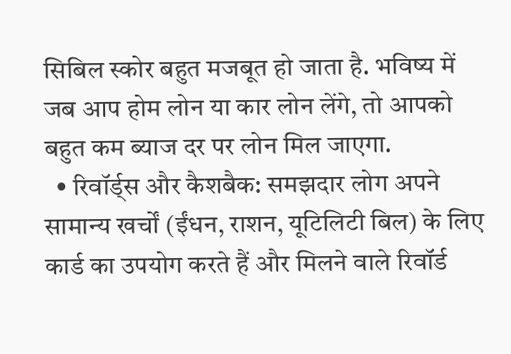सिबिल स्कोर बहुत मजबूत हो जाता है. भविष्य में जब आप होम लोन या कार लोन लेंगे, तो आपको बहुत कम ब्याज दर पर लोन मिल जाएगा.
  • रिवॉर्ड्स और कैशबैक: समझदार लोग अपने सामान्य खर्चों (ईंधन, राशन, यूटिलिटी बिल) के लिए कार्ड का उपयोग करते हैं और मिलने वाले रिवॉर्ड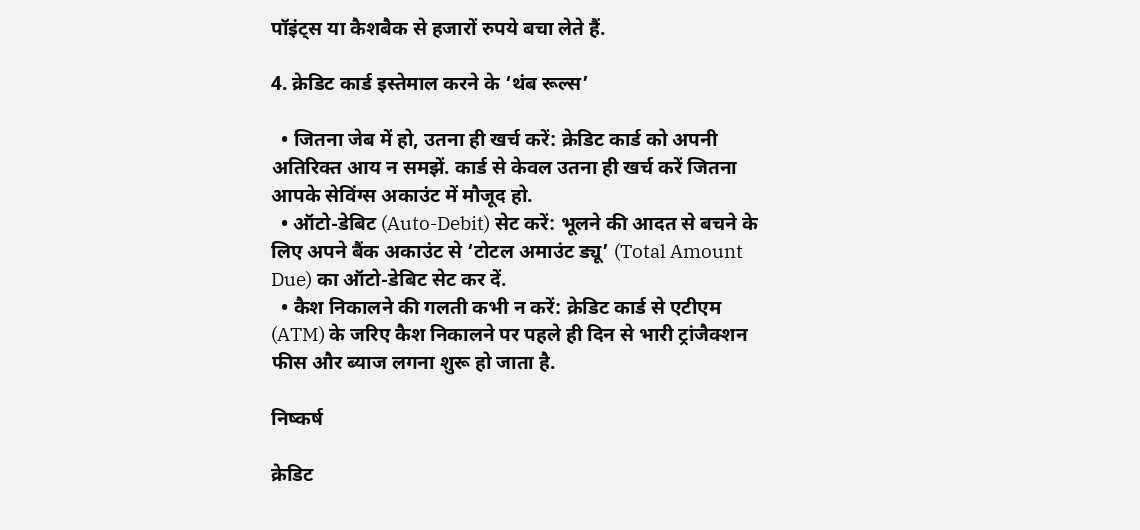पॉइंट्स या कैशबैक से हजारों रुपये बचा लेते हैं.

4. क्रेडिट कार्ड इस्तेमाल करने के ‘थंब रूल्स’

  • जितना जेब में हो, उतना ही खर्च करें: क्रेडिट कार्ड को अपनी अतिरिक्त आय न समझें. कार्ड से केवल उतना ही खर्च करें जितना आपके सेविंग्स अकाउंट में मौजूद हो.
  • ऑटो-डेबिट (Auto-Debit) सेट करें: भूलने की आदत से बचने के लिए अपने बैंक अकाउंट से ‘टोटल अमाउंट ड्यू’ (Total Amount Due) का ऑटो-डेबिट सेट कर दें.
  • कैश निकालने की गलती कभी न करें: क्रेडिट कार्ड से एटीएम (ATM) के जरिए कैश निकालने पर पहले ही दिन से भारी ट्रांजैक्शन फीस और ब्याज लगना शुरू हो जाता है.

निष्कर्ष

क्रेडिट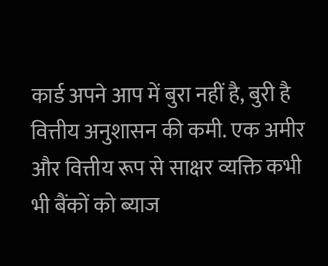कार्ड अपने आप में बुरा नहीं है, बुरी है वित्तीय अनुशासन की कमी. एक अमीर और वित्तीय रूप से साक्षर व्यक्ति कभी भी बैंकों को ब्याज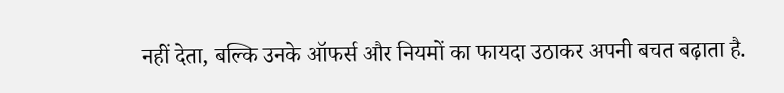नहीं देता, बल्कि उनके ऑफर्स और नियमों का फायदा उठाकर अपनी बचत बढ़ाता है.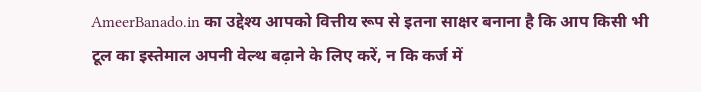AmeerBanado.in का उद्देश्य आपको वित्तीय रूप से इतना साक्षर बनाना है कि आप किसी भी टूल का इस्तेमाल अपनी वेल्थ बढ़ाने के लिए करें, न कि कर्ज में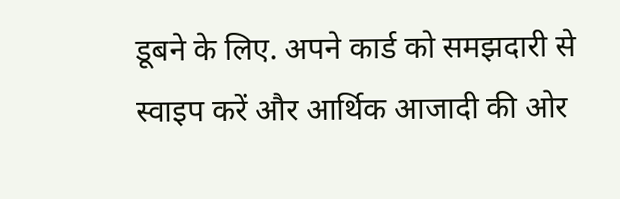डूबने के लिए. अपने कार्ड को समझदारी से स्वाइप करें और आर्थिक आजादी की ओर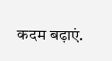कदम बढ़ाएं.